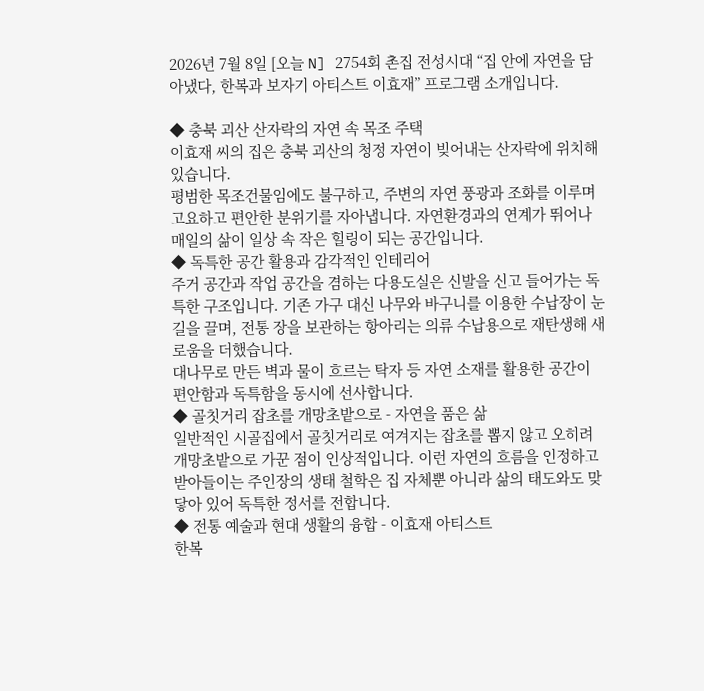2026년 7월 8일 [오늘 N] 2754회 촌집 전성시대 “집 안에 자연을 담아냈다, 한복과 보자기 아티스트 이효재” 프로그램 소개입니다.

◆ 충북 괴산 산자락의 자연 속 목조 주택
이효재 씨의 집은 충북 괴산의 청정 자연이 빚어내는 산자락에 위치해 있습니다.
평범한 목조건물임에도 불구하고, 주변의 자연 풍광과 조화를 이루며 고요하고 편안한 분위기를 자아냅니다. 자연환경과의 연계가 뛰어나 매일의 삶이 일상 속 작은 힐링이 되는 공간입니다.
◆ 독특한 공간 활용과 감각적인 인테리어
주거 공간과 작업 공간을 겸하는 다용도실은 신발을 신고 들어가는 독특한 구조입니다. 기존 가구 대신 나무와 바구니를 이용한 수납장이 눈길을 끌며, 전통 장을 보관하는 항아리는 의류 수납용으로 재탄생해 새로움을 더했습니다.
대나무로 만든 벽과 물이 흐르는 탁자 등 자연 소재를 활용한 공간이 편안함과 독특함을 동시에 선사합니다.
◆ 골칫거리 잡초를 개망초밭으로 - 자연을 품은 삶
일반적인 시골집에서 골칫거리로 여겨지는 잡초를 뽑지 않고 오히려 개망초밭으로 가꾼 점이 인상적입니다. 이런 자연의 흐름을 인정하고 받아들이는 주인장의 생태 철학은 집 자체뿐 아니라 삶의 태도와도 맞닿아 있어 독특한 정서를 전합니다.
◆ 전통 예술과 현대 생활의 융합 - 이효재 아티스트
한복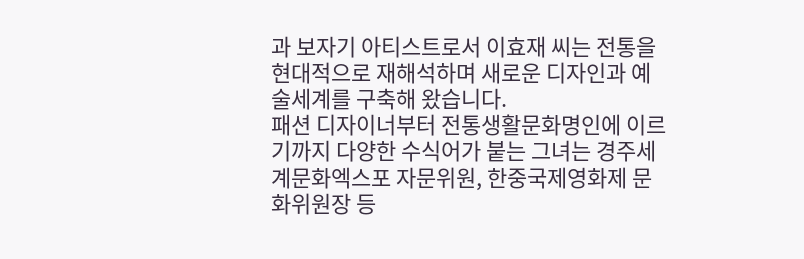과 보자기 아티스트로서 이효재 씨는 전통을 현대적으로 재해석하며 새로운 디자인과 예술세계를 구축해 왔습니다.
패션 디자이너부터 전통생활문화명인에 이르기까지 다양한 수식어가 붙는 그녀는 경주세계문화엑스포 자문위원, 한중국제영화제 문화위원장 등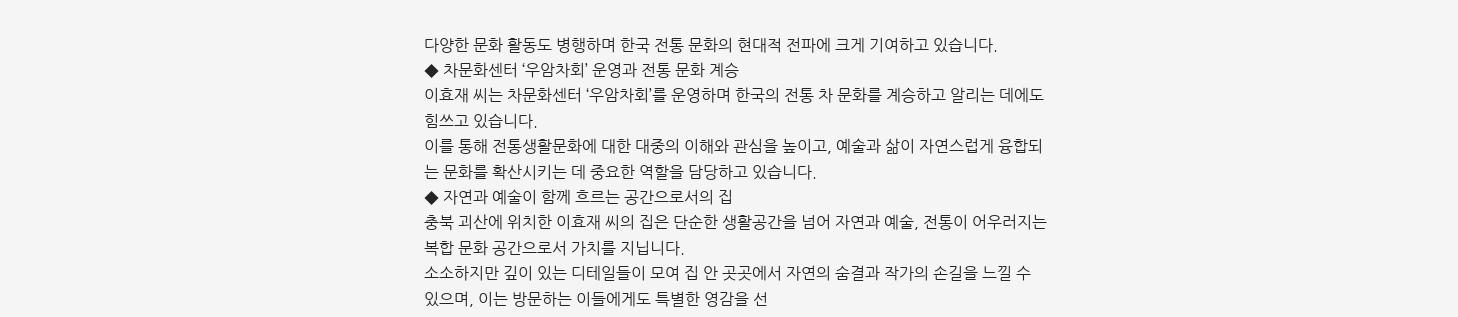다양한 문화 활동도 병행하며 한국 전통 문화의 현대적 전파에 크게 기여하고 있습니다.
◆ 차문화센터 ‘우암차회’ 운영과 전통 문화 계승
이효재 씨는 차문화센터 ‘우암차회’를 운영하며 한국의 전통 차 문화를 계승하고 알리는 데에도 힘쓰고 있습니다.
이를 통해 전통생활문화에 대한 대중의 이해와 관심을 높이고, 예술과 삶이 자연스럽게 융합되는 문화를 확산시키는 데 중요한 역할을 담당하고 있습니다.
◆ 자연과 예술이 함께 흐르는 공간으로서의 집
충북 괴산에 위치한 이효재 씨의 집은 단순한 생활공간을 넘어 자연과 예술, 전통이 어우러지는 복합 문화 공간으로서 가치를 지닙니다.
소소하지만 깊이 있는 디테일들이 모여 집 안 곳곳에서 자연의 숨결과 작가의 손길을 느낄 수 있으며, 이는 방문하는 이들에게도 특별한 영감을 선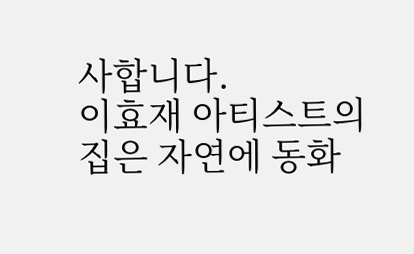사합니다.
이효재 아티스트의 집은 자연에 동화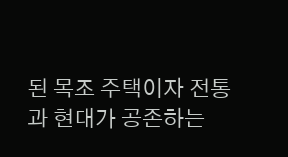된 목조 주택이자 전통과 현대가 공존하는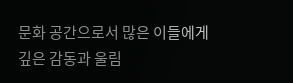문화 공간으로서 많은 이들에게 깊은 감동과 울림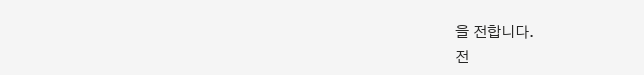을 전합니다.
전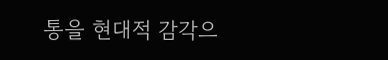통을 현대적 감각으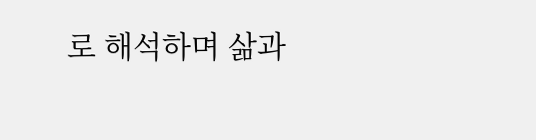로 해석하며 삶과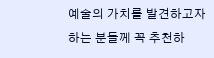예술의 가치를 발견하고자 하는 분들께 꼭 추천하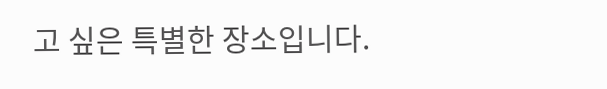고 싶은 특별한 장소입니다.